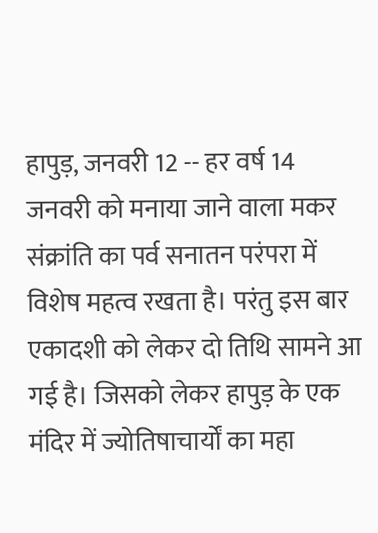हापुड़, जनवरी 12 -- हर वर्ष 14 जनवरी को मनाया जाने वाला मकर संक्रांति का पर्व सनातन परंपरा में विशेष महत्व रखता है। परंतु इस बार एकादशी को लेकर दो तिथि सामने आ गई है। जिसको लेकर हापुड़ के एक मंदिर में ज्योतिषाचार्यों का महा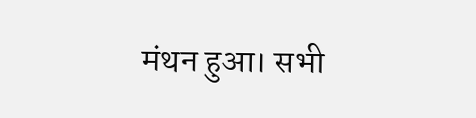मंथन हुआ। सभी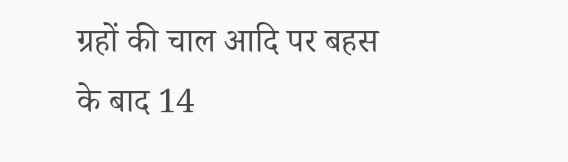ग्रहों की चाल आदि पर बहस के बाद 14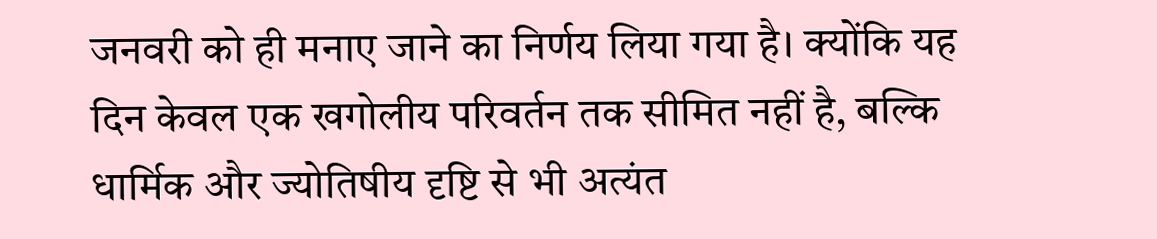जनवरी को ही मनाए जाने का निर्णय लिया गया है। क्योंकि यह दिन केवल एक खगोलीय परिवर्तन तक सीमित नहीं है, बल्कि धार्मिक और ज्योतिषीय दृष्टि से भी अत्यंत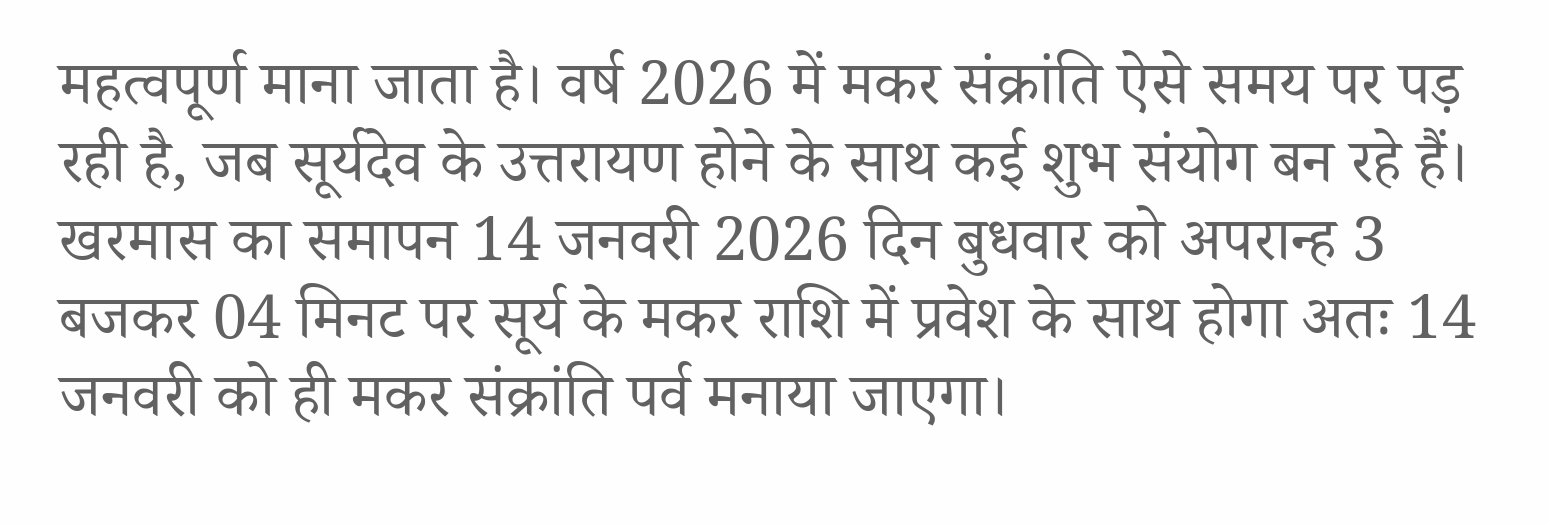महत्वपूर्ण माना जाता है। वर्ष 2026 में मकर संक्रांति ऐसे समय पर पड़ रही है, जब सूर्यदेव के उत्तरायण होने के साथ कई शुभ संयोग बन रहे हैं। खरमास का समापन 14 जनवरी 2026 दिन बुधवार को अपरान्ह 3 बजकर 04 मिनट पर सूर्य के मकर राशि में प्रवेश के साथ होगा अतः 14 जनवरी को ही मकर संक्रांति पर्व मनाया जाएगा।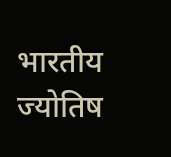भारतीय ज्योतिष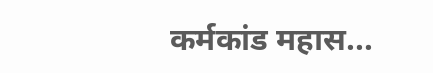कर्मकांड महास...